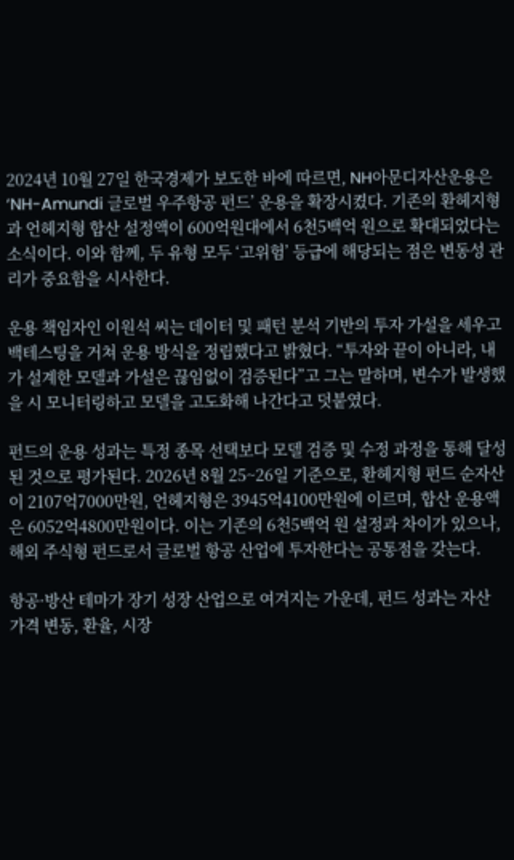2024년 10월 27일 한국경제가 보도한 바에 따르면, NH아문디자산운용은 ‘NH-Amundi 글로벌 우주항공 펀드’ 운용을 확장시켰다. 기존의 환헤지형과 언헤지형 합산 설정액이 600억원대에서 6천5백억 원으로 확대되었다는 소식이다. 이와 함께, 두 유형 모두 ‘고위험’ 등급에 해당되는 점은 변동성 관리가 중요함을 시사한다.

운용 책임자인 이원석 씨는 데이터 및 패턴 분석 기반의 투자 가설을 세우고 백테스팅을 거쳐 운용 방식을 정립했다고 밝혔다. “투자와 끝이 아니라, 내가 설계한 모델과 가설은 끊임없이 검증된다”고 그는 말하며, 변수가 발생했을 시 모니터링하고 모델을 고도화해 나간다고 덧붙였다.

펀드의 운용 성과는 특정 종목 선택보다 모델 검증 및 수정 과정을 통해 달성된 것으로 평가된다. 2026년 8월 25~26일 기준으로, 환헤지형 펀드 순자산이 2107억7000만원, 언헤지형은 3945억4100만원에 이르며, 합산 운용액은 6052억4800만원이다. 이는 기존의 6천5백억 원 설정과 차이가 있으나, 해외 주식형 펀드로서 글로벌 항공 산업에 투자한다는 공통점을 갖는다.

항공·방산 테마가 장기 성장 산업으로 여겨지는 가운데, 펀드 성과는 자산 가격 변동, 환율, 시장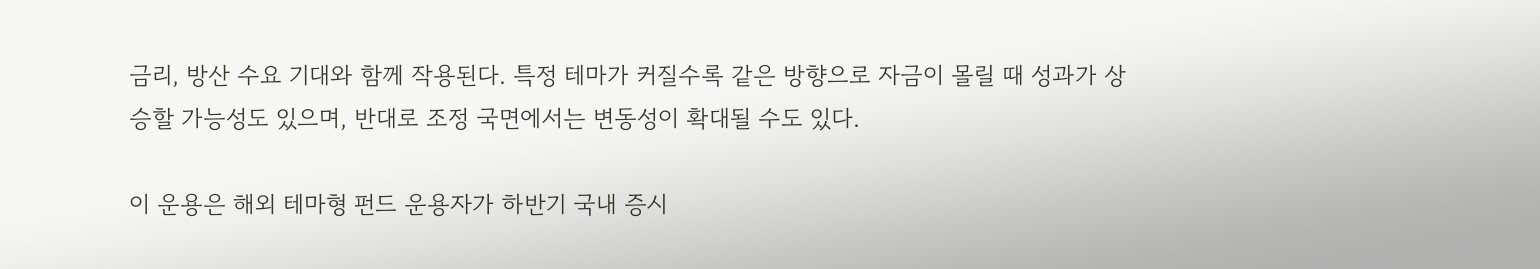금리, 방산 수요 기대와 함께 작용된다. 특정 테마가 커질수록 같은 방향으로 자금이 몰릴 때 성과가 상승할 가능성도 있으며, 반대로 조정 국면에서는 변동성이 확대될 수도 있다.

이 운용은 해외 테마형 펀드 운용자가 하반기 국내 증시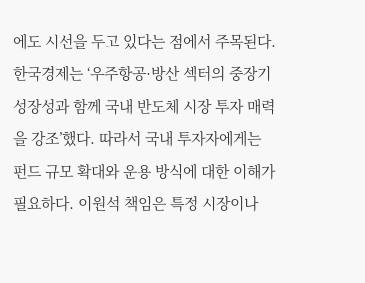에도 시선을 두고 있다는 점에서 주목된다. 한국경제는 ‘우주항공·방산 섹터의 중장기 성장성과 함께 국내 반도체 시장 투자 매력을 강조’했다. 따라서 국내 투자자에게는 펀드 규모 확대와 운용 방식에 대한 이해가 필요하다. 이원석 책임은 특정 시장이나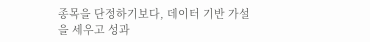종목을 단정하기보다, 데이터 기반 가설을 세우고 성과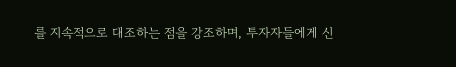를 지속적으로 대조하는 점을 강조하며, 투자자들에게 신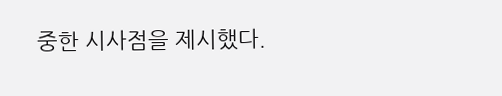중한 시사점을 제시했다.